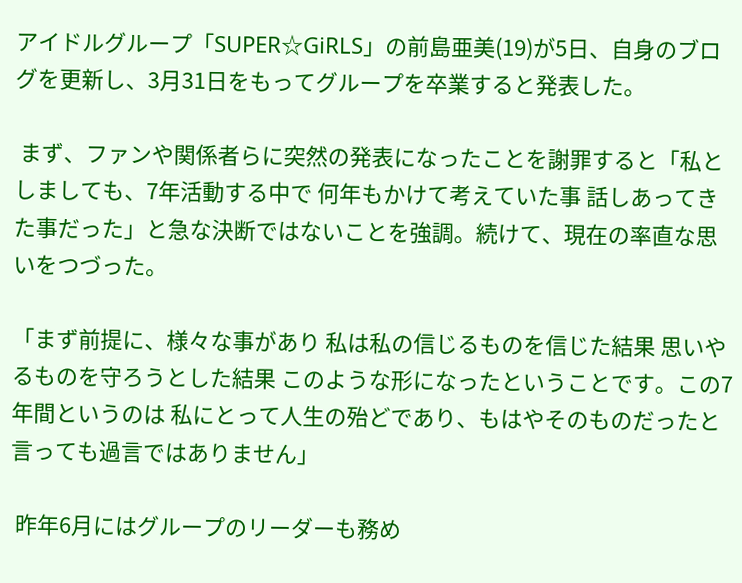アイドルグループ「SUPER☆GiRLS」の前島亜美(19)が5日、自身のブログを更新し、3月31日をもってグループを卒業すると発表した。

 まず、ファンや関係者らに突然の発表になったことを謝罪すると「私としましても、7年活動する中で 何年もかけて考えていた事 話しあってきた事だった」と急な決断ではないことを強調。続けて、現在の率直な思いをつづった。

「まず前提に、様々な事があり 私は私の信じるものを信じた結果 思いやるものを守ろうとした結果 このような形になったということです。この7年間というのは 私にとって人生の殆どであり、もはやそのものだったと言っても過言ではありません」

 昨年6月にはグループのリーダーも務め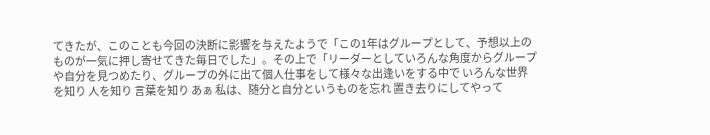てきたが、このことも今回の決断に影響を与えたようで「この1年はグループとして、予想以上のものが一気に押し寄せてきた毎日でした」。その上で「リーダーとしていろんな角度からグループや自分を見つめたり、グループの外に出て個人仕事をして様々な出逢いをする中で いろんな世界を知り 人を知り 言葉を知り あぁ 私は、随分と自分というものを忘れ 置き去りにしてやって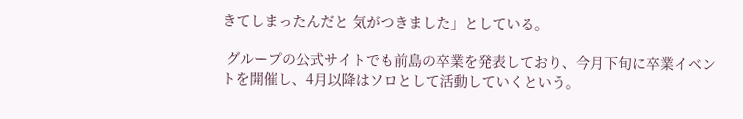きてしまったんだと 気がつきました」としている。

 グループの公式サイトでも前島の卒業を発表しており、今月下旬に卒業イベントを開催し、4月以降はソロとして活動していくという。